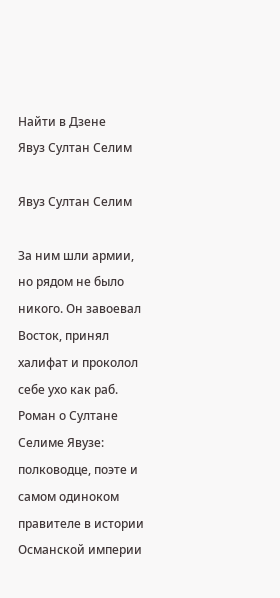Найти в Дзене
Явуз Султан Селим

Явуз Султан Селим

За ним шли армии, но рядом не было никого. Он завоевал Восток, принял халифат и проколол себе ухо как раб. Роман о Султане Селиме Явузе: полководце, поэте и самом одиноком правителе в истории Османской империи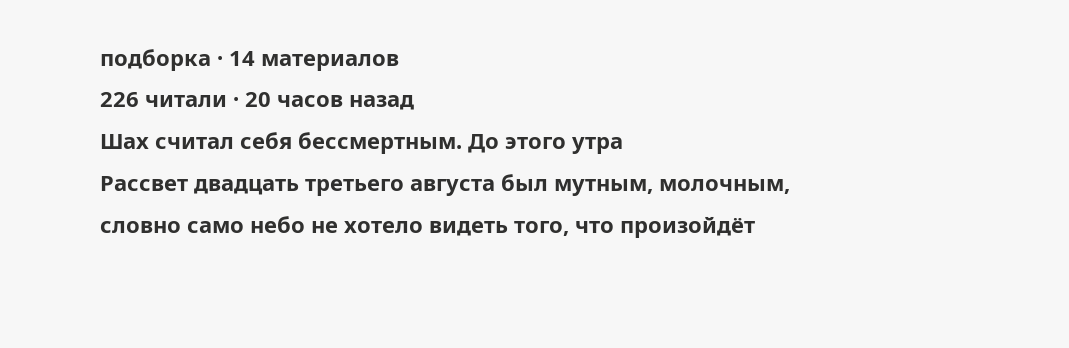подборка · 14 материалов
226 читали · 20 часов назад
Шах считал себя бессмертным. До этого утра
Рассвет двадцать третьего августа был мутным, молочным, словно само небо не хотело видеть того, что произойдёт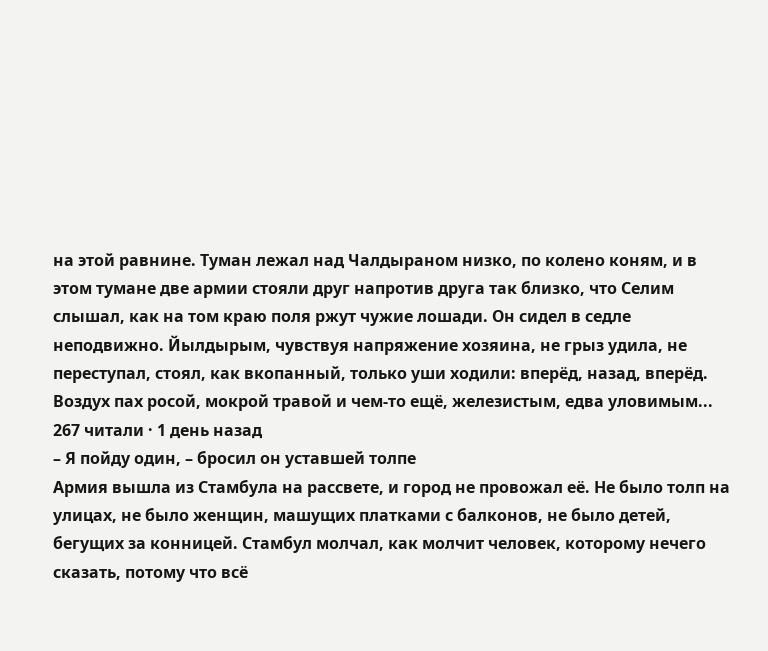на этой равнине. Туман лежал над Чалдыраном низко, по колено коням, и в этом тумане две армии стояли друг напротив друга так близко, что Селим слышал, как на том краю поля ржут чужие лошади. Он сидел в седле неподвижно. Йылдырым, чувствуя напряжение хозяина, не грыз удила, не переступал, стоял, как вкопанный, только уши ходили: вперёд, назад, вперёд. Воздух пах росой, мокрой травой и чем-то ещё, железистым, едва уловимым...
267 читали · 1 день назад
– Я пойду один, – бросил он уставшей толпе
Армия вышла из Стамбула на рассвете, и город не провожал её. Не было толп на улицах, не было женщин, машущих платками с балконов, не было детей, бегущих за конницей. Стамбул молчал, как молчит человек, которому нечего сказать, потому что всё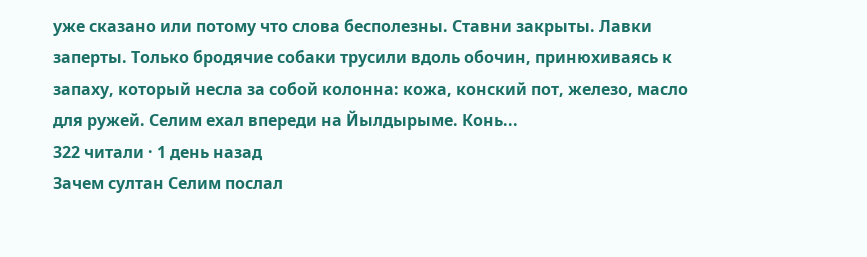уже сказано или потому что слова бесполезны. Ставни закрыты. Лавки заперты. Только бродячие собаки трусили вдоль обочин, принюхиваясь к запаху, который несла за собой колонна: кожа, конский пот, железо, масло для ружей. Селим ехал впереди на Йылдырыме. Конь...
322 читали · 1 день назад
Зачем султан Селим послал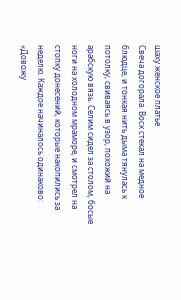шаху женское платье
Свеча догорала. Воск стекал на медное блюдце, и тонкая нить дыма тянулась к потолку, свиваясь в узор, похожий на арабскую вязь. Селим сидел за столом, босые ноги на холодном мраморе, и смотрел на стопку донесений, которые накопились за неделю. Каждое начиналось одинаково: «Довожу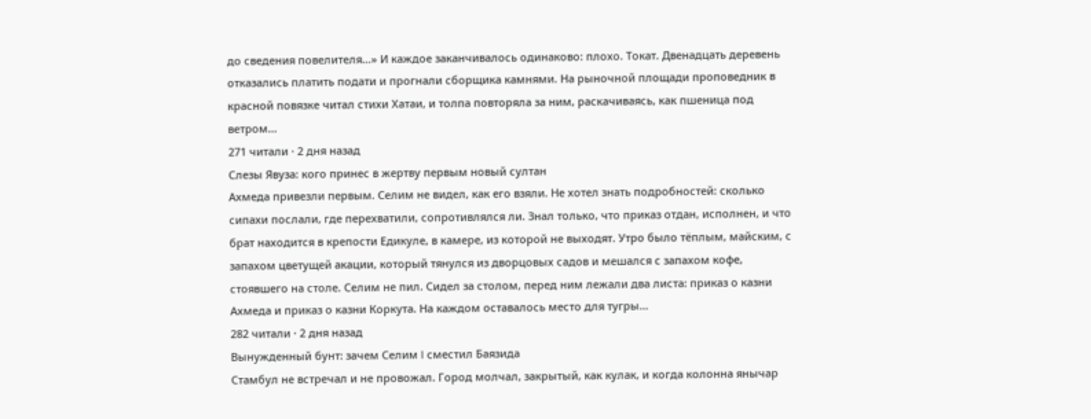до сведения повелителя...» И каждое заканчивалось одинаково: плохо. Токат. Двенадцать деревень отказались платить подати и прогнали сборщика камнями. На рыночной площади проповедник в красной повязке читал стихи Хатаи, и толпа повторяла за ним, раскачиваясь, как пшеница под ветром...
271 читали · 2 дня назад
Слезы Явуза: кого принес в жертву первым новый султан
Ахмеда привезли первым. Селим не видел, как его взяли. Не хотел знать подробностей: сколько сипахи послали, где перехватили, сопротивлялся ли. Знал только, что приказ отдан, исполнен, и что брат находится в крепости Едикуле, в камере, из которой не выходят. Утро было тёплым, майским, с запахом цветущей акации, который тянулся из дворцовых садов и мешался с запахом кофе, стоявшего на столе. Селим не пил. Сидел за столом, перед ним лежали два листа: приказ о казни Ахмеда и приказ о казни Коркута. На каждом оставалось место для тугры...
282 читали · 2 дня назад
Вынужденный бунт: зачем Селим I сместил Баязида
Стамбул не встречал и не провожал. Город молчал, закрытый, как кулак, и когда колонна янычар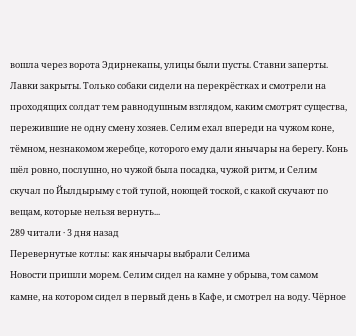вошла через ворота Эдирнекапы, улицы были пусты. Ставни заперты. Лавки закрыты. Только собаки сидели на перекрёстках и смотрели на проходящих солдат тем равнодушным взглядом, каким смотрят существа, пережившие не одну смену хозяев. Селим ехал впереди на чужом коне, тёмном, незнакомом жеребце, которого ему дали янычары на берегу. Конь шёл ровно, послушно, но чужой была посадка, чужой ритм, и Селим скучал по Йылдырыму с той тупой, ноющей тоской, с какой скучают по вещам, которые нельзя вернуть...
289 читали · 3 дня назад
Перевернутые котлы: как янычары выбрали Селима
Новости пришли морем. Селим сидел на камне у обрыва, том самом камне, на котором сидел в первый день в Кафе, и смотрел на воду. Чёрное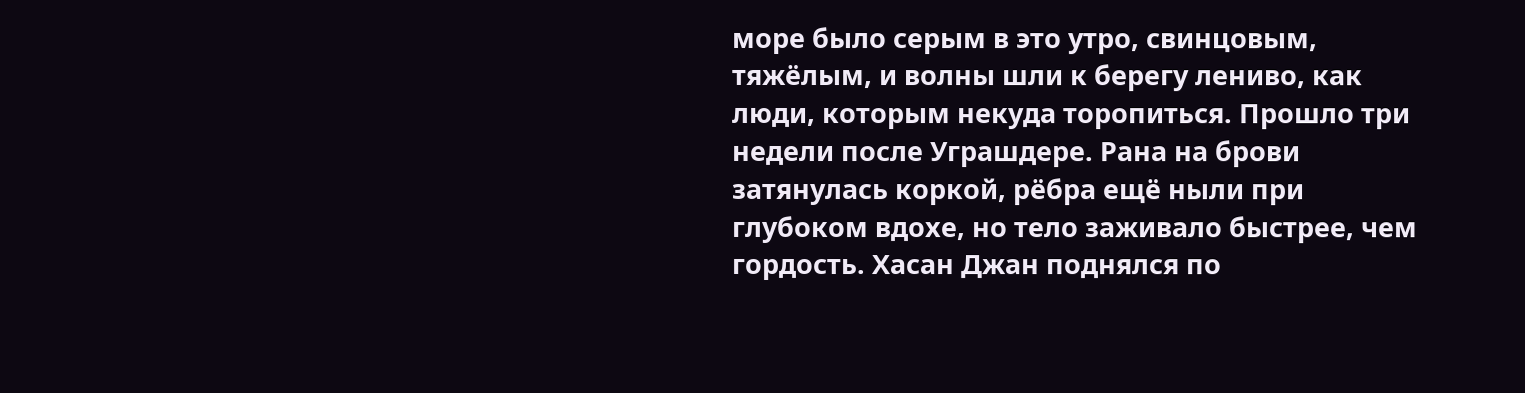море было серым в это утро, свинцовым, тяжёлым, и волны шли к берегу лениво, как люди, которым некуда торопиться. Прошло три недели после Уграшдере. Рана на брови затянулась коркой, рёбра ещё ныли при глубоком вдохе, но тело заживало быстрее, чем гордость. Хасан Джан поднялся по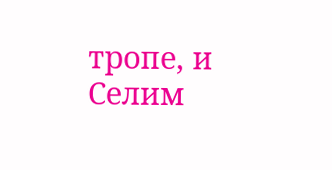тропе, и Селим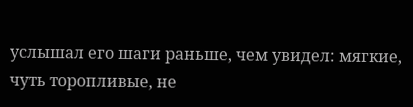услышал его шаги раньше, чем увидел: мягкие, чуть торопливые, не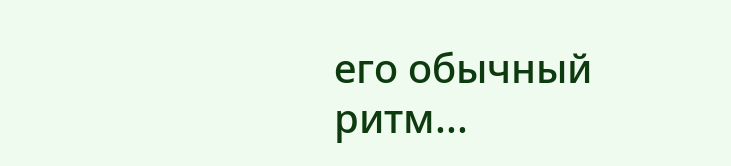его обычный ритм...